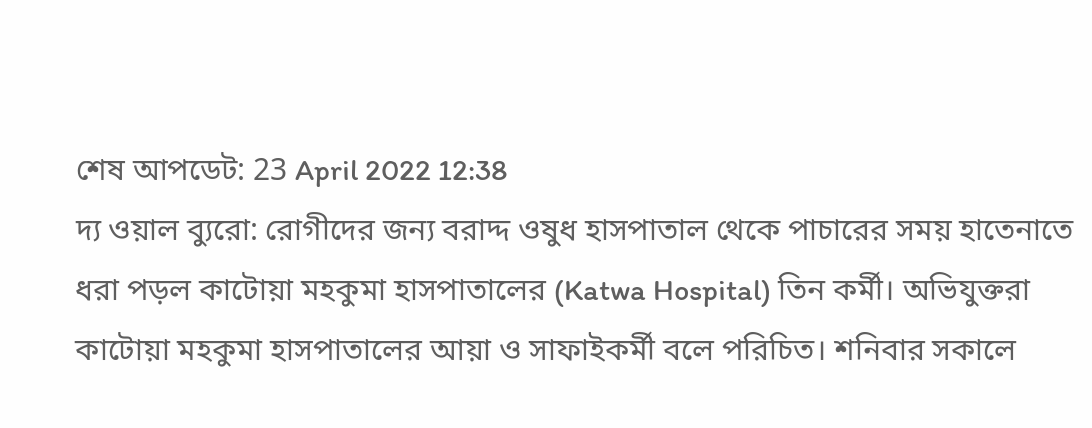শেষ আপডেট: 23 April 2022 12:38
দ্য ওয়াল ব্যুরো: রোগীদের জন্য বরাদ্দ ওষুধ হাসপাতাল থেকে পাচারের সময় হাতেনাতে ধরা পড়ল কাটোয়া মহকুমা হাসপাতালের (Katwa Hospital) তিন কর্মী। অভিযুক্তরা কাটোয়া মহকুমা হাসপাতালের আয়া ও সাফাইকর্মী বলে পরিচিত। শনিবার সকালে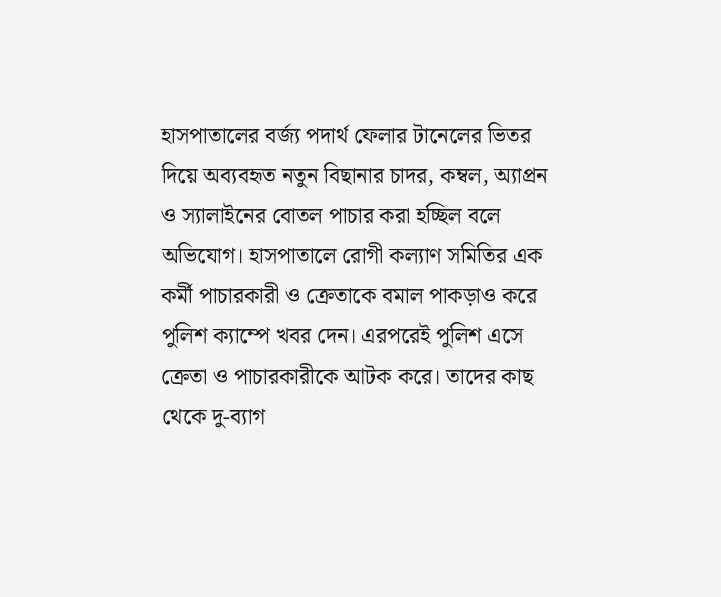হাসপাতালের বর্জ্য পদার্থ ফেলার টানেলের ভিতর দিয়ে অব্যবহৃত নতুন বিছানার চাদর, কম্বল, অ্যাপ্রন ও স্যালাইনের বোতল পাচার করা হচ্ছিল বলে অভিযোগ। হাসপাতালে রোগী কল্যাণ সমিতির এক কর্মী পাচারকারী ও ক্রেতাকে বমাল পাকড়াও করে পুলিশ ক্যাম্পে খবর দেন। এরপরেই পুলিশ এসে ক্রেতা ও পাচারকারীকে আটক করে। তাদের কাছ থেকে দু-ব্যাগ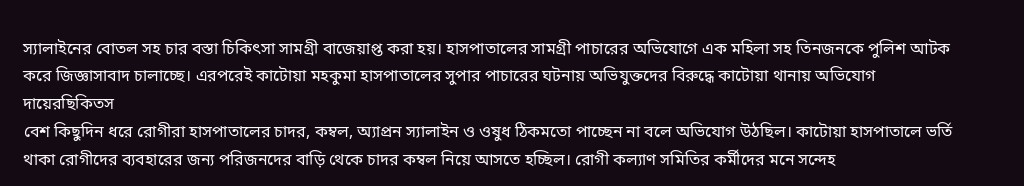স্যালাইনের বোতল সহ চার বস্তা চিকিৎসা সামগ্রী বাজেয়াপ্ত করা হয়। হাসপাতালের সামগ্রী পাচারের অভিযোগে এক মহিলা সহ তিনজনকে পুলিশ আটক করে জিজ্ঞাসাবাদ চালাচ্ছে। এরপরেই কাটোয়া মহকুমা হাসপাতালের সুপার পাচারের ঘটনায় অভিযুক্তদের বিরুদ্ধে কাটোয়া থানায় অভিযোগ দায়েরছিকিতস
বেশ কিছুদিন ধরে রোগীরা হাসপাতালের চাদর, কম্বল, অ্যাপ্রন স্যালাইন ও ওষুধ ঠিকমতো পাচ্ছেন না বলে অভিযোগ উঠছিল। কাটোয়া হাসপাতালে ভর্তি থাকা রোগীদের ব্যবহারের জন্য পরিজনদের বাড়ি থেকে চাদর কম্বল নিয়ে আসতে হচ্ছিল। রোগী কল্যাণ সমিতির কর্মীদের মনে সন্দেহ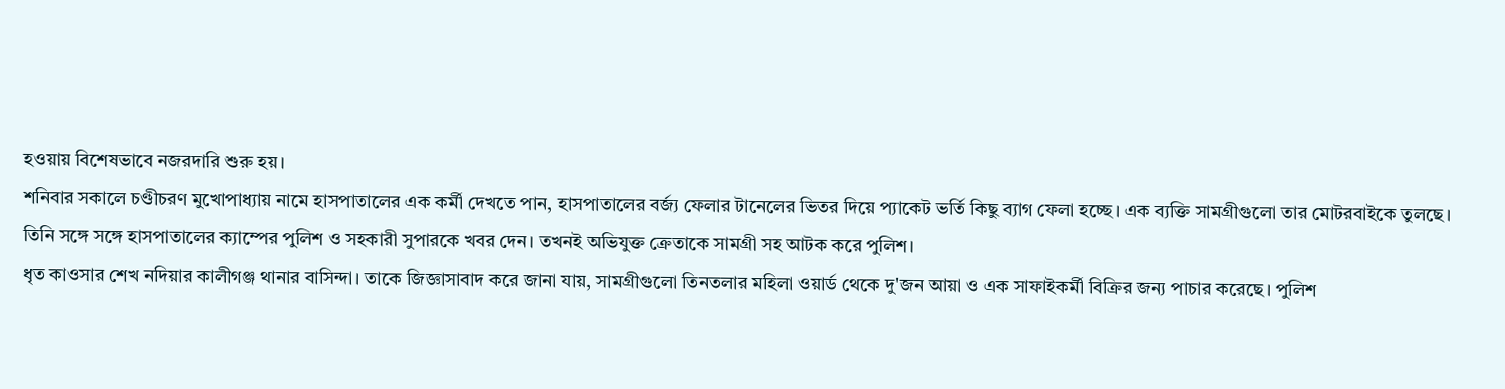হওয়ায় বিশেষভাবে নজরদারি শুরু হয়।
শনিবার সকালে চণ্ডীচরণ মুখোপাধ্যায় নামে হাসপাতালের এক কর্মী দেখতে পান, হাসপাতালের বর্জ্য ফেলার টানেলের ভিতর দিয়ে প্যাকেট ভর্তি কিছু ব্যাগ ফেলা হচ্ছে। এক ব্যক্তি সামগ্রীগুলো তার মোটরবাইকে তুলছে। তিনি সঙ্গে সঙ্গে হাসপাতালের ক্যাম্পের পুলিশ ও সহকারী সুপারকে খবর দেন। তখনই অভিযুক্ত ক্রেতাকে সামগ্রী সহ আটক করে পুলিশ।
ধৃত কাওসার শেখ নদিয়ার কালীগঞ্জ থানার বাসিন্দা। তাকে জিজ্ঞাসাবাদ করে জানা যায়, সামগ্রীগুলো তিনতলার মহিলা ওয়ার্ড থেকে দু'জন আয়া ও এক সাফাইকর্মী বিক্রির জন্য পাচার করেছে। পুলিশ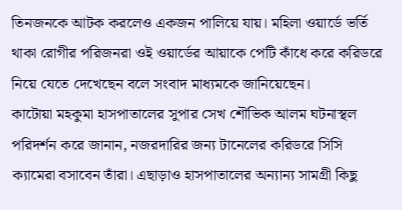তিনজনকে আটক করলেও একজন পালিয়ে যায়। মহিলা ওয়ার্ডে ভর্তি থাকা রোগীর পরিজনরা ওই ওয়ার্ডের আয়াকে পেটি কাঁধে করে করিডরে নিয়ে যেতে দেখেছেন বলে সংবাদ মাধ্যমকে জানিয়েছেন।
কাটোয়া মহকুমা হাসপাতালের সুপার সেখ শৌভিক আলম ঘটনাস্থল পরিদর্শন করে জানান, নজরদারির জন্য টানেলের করিডরে সিসি ক্যামেরা বসাবেন তাঁরা। এছাড়াও হাসপাতালের অন্যান্য সামগ্রী কিছু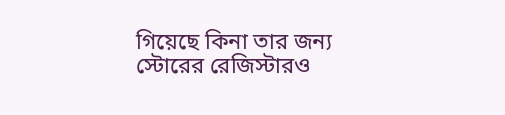গিয়েছে কিনা তার জন্য স্টোরের রেজিস্টারও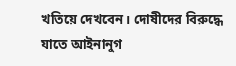খতিয়ে দেখবেন। দোষীদের বিরুদ্ধে যাতে আইনানুগ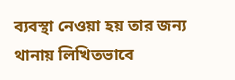ব্যবস্থা নেওয়া হয় তার জন্য থানায় লিখিতভাবে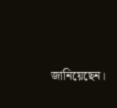জানিয়েছেন।